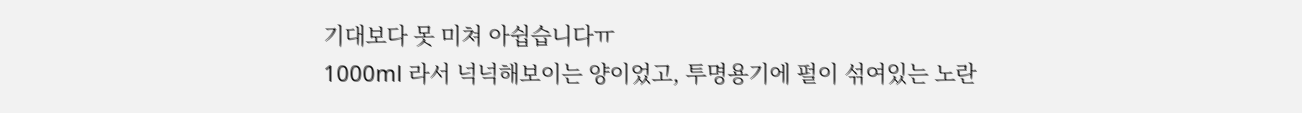기대보다 못 미쳐 아쉽습니다ㅠ
1000ml 라서 넉넉해보이는 양이었고, 투명용기에 펄이 섞여있는 노란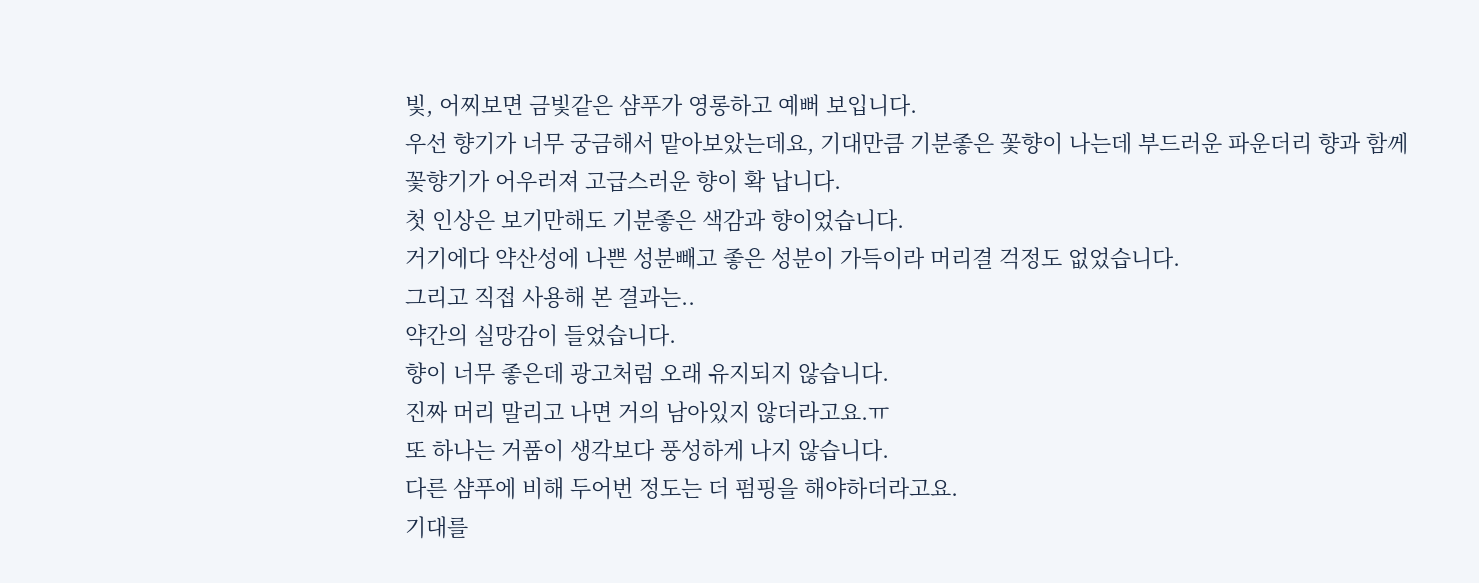빛, 어찌보면 금빛같은 샴푸가 영롱하고 예뻐 보입니다.
우선 향기가 너무 궁금해서 맡아보았는데요, 기대만큼 기분좋은 꽃향이 나는데 부드러운 파운더리 향과 함께 꽃향기가 어우러져 고급스러운 향이 확 납니다.
첫 인상은 보기만해도 기분좋은 색감과 향이었습니다.
거기에다 약산성에 나쁜 성분빼고 좋은 성분이 가득이라 머리결 걱정도 없었습니다.
그리고 직접 사용해 본 결과는..
약간의 실망감이 들었습니다.
향이 너무 좋은데 광고처럼 오래 유지되지 않습니다.
진짜 머리 말리고 나면 거의 남아있지 않더라고요.ㅠ
또 하나는 거품이 생각보다 풍성하게 나지 않습니다.
다른 샴푸에 비해 두어번 정도는 더 펌핑을 해야하더라고요.
기대를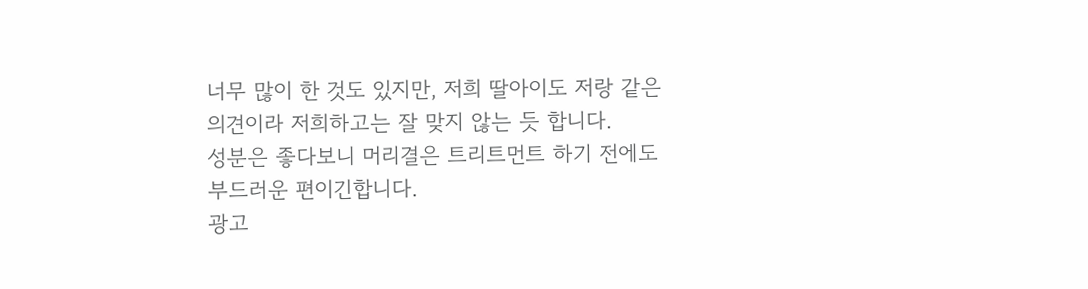너무 많이 한 것도 있지만, 저희 딸아이도 저랑 같은 의견이라 저희하고는 잘 맞지 않는 듯 합니다.
성분은 좋다보니 머리결은 트리트먼트 하기 전에도 부드러운 편이긴합니다.
광고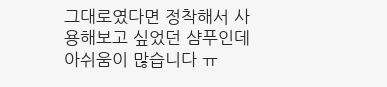그대로였다면 정착해서 사용해보고 싶었던 샴푸인데 아쉬움이 많습니다 ㅠ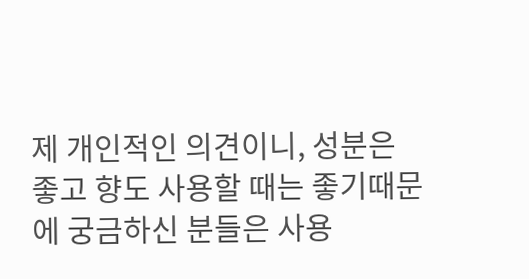제 개인적인 의견이니, 성분은 좋고 향도 사용할 때는 좋기때문에 궁금하신 분들은 사용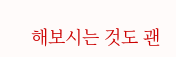해보시는 것도 괜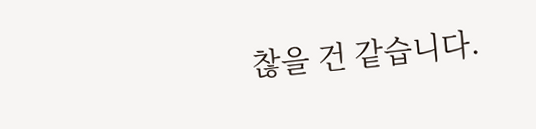찮을 건 같습니다.